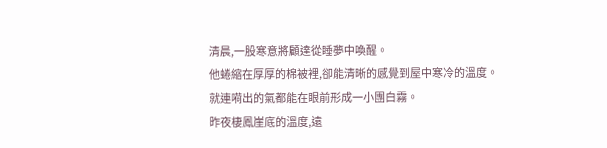清晨,一股寒意將顧達從睡夢中喚醒。
他蜷縮在厚厚的棉被裡,卻能清晰的感覺到屋中寒冷的溫度。
就連嗬出的氣都能在眼前形成一小團白霧。
昨夜棲鳳崖底的溫度,遠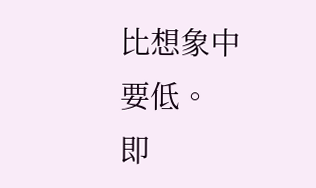比想象中要低。
即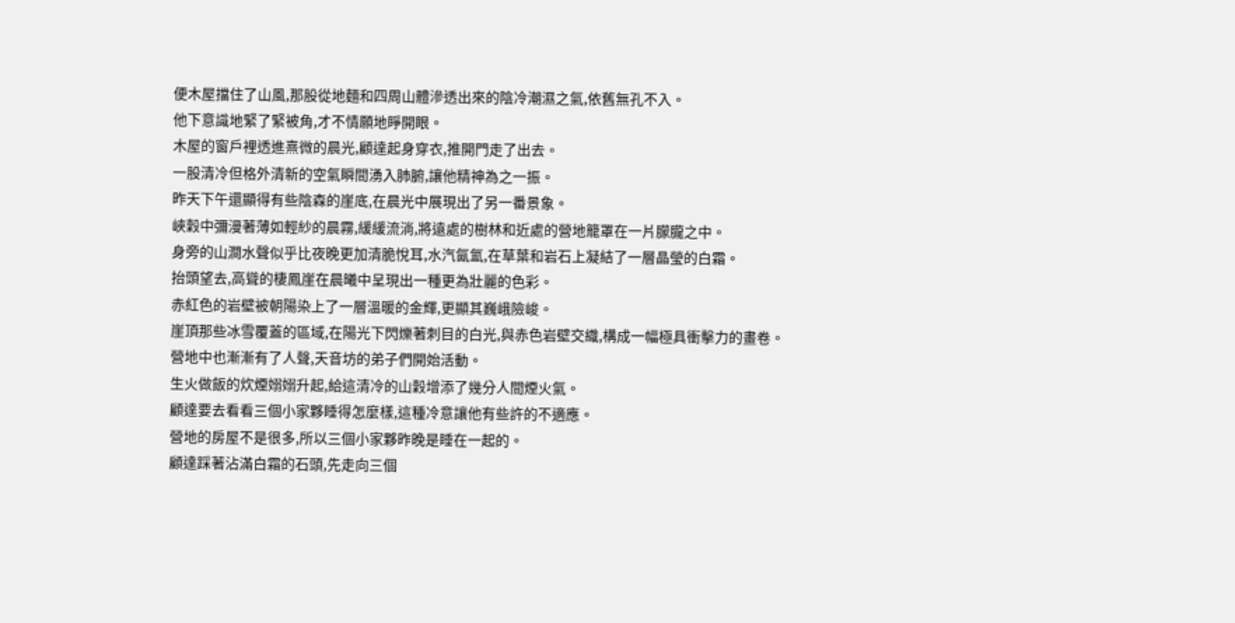便木屋擋住了山風,那股從地麵和四周山體滲透出來的陰冷潮濕之氣,依舊無孔不入。
他下意識地緊了緊被角,才不情願地睜開眼。
木屋的窗戶裡透進熹微的晨光,顧達起身穿衣,推開門走了出去。
一股清冷但格外清新的空氣瞬間湧入肺腑,讓他精神為之一振。
昨天下午還顯得有些陰森的崖底,在晨光中展現出了另一番景象。
峽穀中彌漫著薄如輕紗的晨霧,緩緩流淌,將遠處的樹林和近處的營地籠罩在一片朦朧之中。
身旁的山澗水聲似乎比夜晚更加清脆悅耳,水汽氤氳,在草葉和岩石上凝結了一層晶瑩的白霜。
抬頭望去,高聳的棲鳳崖在晨曦中呈現出一種更為壯麗的色彩。
赤紅色的岩壁被朝陽染上了一層溫暖的金輝,更顯其巍峨險峻。
崖頂那些冰雪覆蓋的區域,在陽光下閃爍著刺目的白光,與赤色岩壁交織,構成一幅極具衝擊力的畫卷。
營地中也漸漸有了人聲,天音坊的弟子們開始活動。
生火做飯的炊煙嫋嫋升起,給這清冷的山穀增添了幾分人間煙火氣。
顧達要去看看三個小家夥睡得怎麼樣,這種冷意讓他有些許的不適應。
營地的房屋不是很多,所以三個小家夥昨晚是睡在一起的。
顧達踩著沾滿白霜的石頭,先走向三個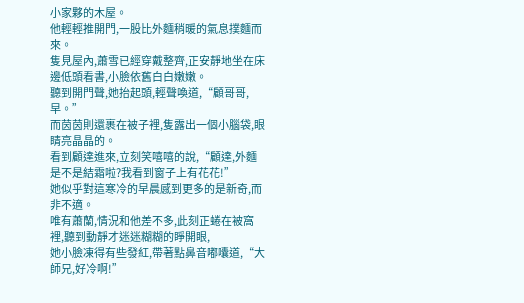小家夥的木屋。
他輕輕推開門,一股比外麵稍暖的氣息撲麵而來。
隻見屋內,蕭雪已經穿戴整齊,正安靜地坐在床邊低頭看書,小臉依舊白白嫩嫩。
聽到開門聲,她抬起頭,輕聲喚道,“顧哥哥,早。”
而茵茵則還裹在被子裡,隻露出一個小腦袋,眼睛亮晶晶的。
看到顧達進來,立刻笑嘻嘻的說,“顧達,外麵是不是結霜啦?我看到窗子上有花花!”
她似乎對這寒冷的早晨感到更多的是新奇,而非不適。
唯有蕭蘭,情況和他差不多,此刻正蜷在被窩裡,聽到動靜才迷迷糊糊的睜開眼,
她小臉凍得有些發紅,帶著點鼻音嘟囔道,“大師兄,好冷啊!”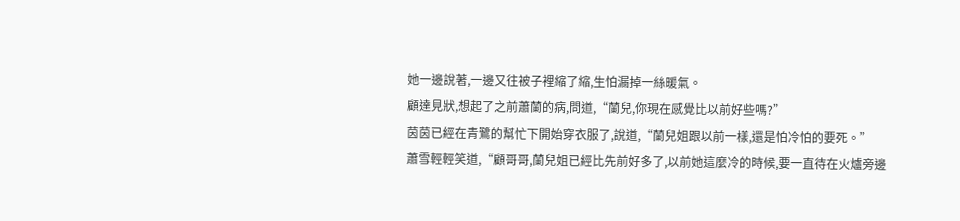她一邊說著,一邊又往被子裡縮了縮,生怕漏掉一絲暖氣。
顧達見狀,想起了之前蕭蘭的病,問道,“蘭兒,你現在感覺比以前好些嗎?”
茵茵已經在青鷺的幫忙下開始穿衣服了,說道,“蘭兒姐跟以前一樣,還是怕冷怕的要死。”
蕭雪輕輕笑道,“顧哥哥,蘭兒姐已經比先前好多了,以前她這麼冷的時候,要一直待在火爐旁邊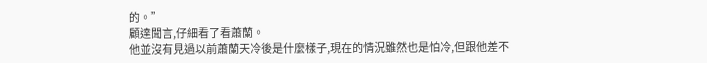的。”
顧達聞言,仔細看了看蕭蘭。
他並沒有見過以前蕭蘭天冷後是什麼樣子,現在的情況雖然也是怕冷,但跟他差不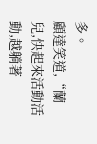多。
顧達笑道,“蘭兒,快起來活動活動,越躺著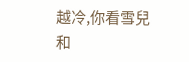越冷,你看雪兒和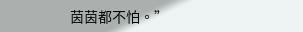茵茵都不怕。”